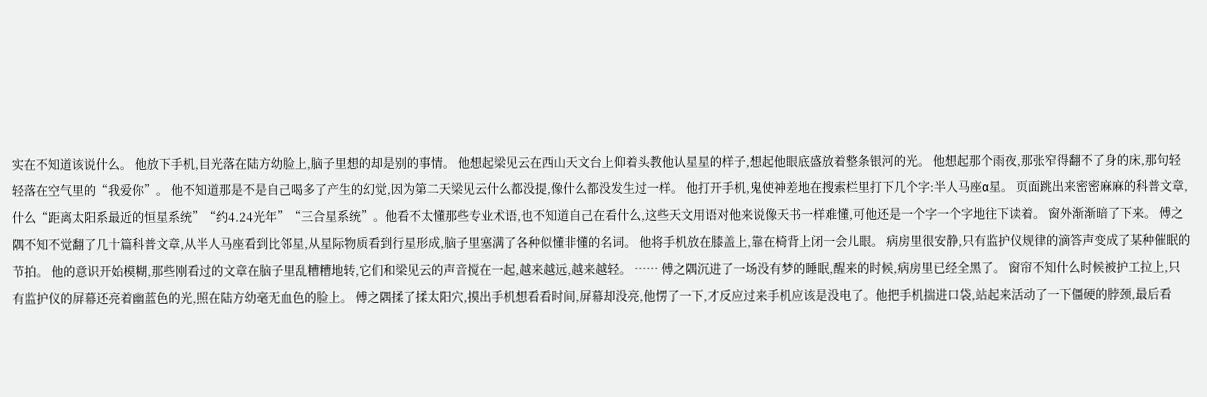实在不知道该说什么。 他放下手机,目光落在陆方幼脸上,脑子里想的却是别的事情。 他想起梁见云在西山天文台上仰着头教他认星星的样子,想起他眼底盛放着整条银河的光。 他想起那个雨夜,那张窄得翻不了身的床,那句轻轻落在空气里的“我爱你”。 他不知道那是不是自己喝多了产生的幻觉,因为第二天梁见云什么都没提,像什么都没发生过一样。 他打开手机,鬼使神差地在搜索栏里打下几个字:半人马座α星。 页面跳出来密密麻麻的科普文章,什么“距离太阳系最近的恒星系统”“约4.24光年”“三合星系统”。他看不太懂那些专业术语,也不知道自己在看什么,这些天文用语对他来说像天书一样难懂,可他还是一个字一个字地往下读着。 窗外渐渐暗了下来。 傅之隅不知不觉翻了几十篇科普文章,从半人马座看到比邻星,从星际物质看到行星形成,脑子里塞满了各种似懂非懂的名词。 他将手机放在膝盖上,靠在椅背上闭一会儿眼。 病房里很安静,只有监护仪规律的滴答声变成了某种催眠的节拍。 他的意识开始模糊,那些刚看过的文章在脑子里乱糟糟地转,它们和梁见云的声音搅在一起,越来越远,越来越轻。 …… 傅之隅沉进了一场没有梦的睡眠,醒来的时候,病房里已经全黑了。 窗帘不知什么时候被护工拉上,只有监护仪的屏幕还亮着幽蓝色的光,照在陆方幼毫无血色的脸上。 傅之隅揉了揉太阳穴,摸出手机想看看时间,屏幕却没亮,他愣了一下,才反应过来手机应该是没电了。他把手机揣进口袋,站起来活动了一下僵硬的脖颈,最后看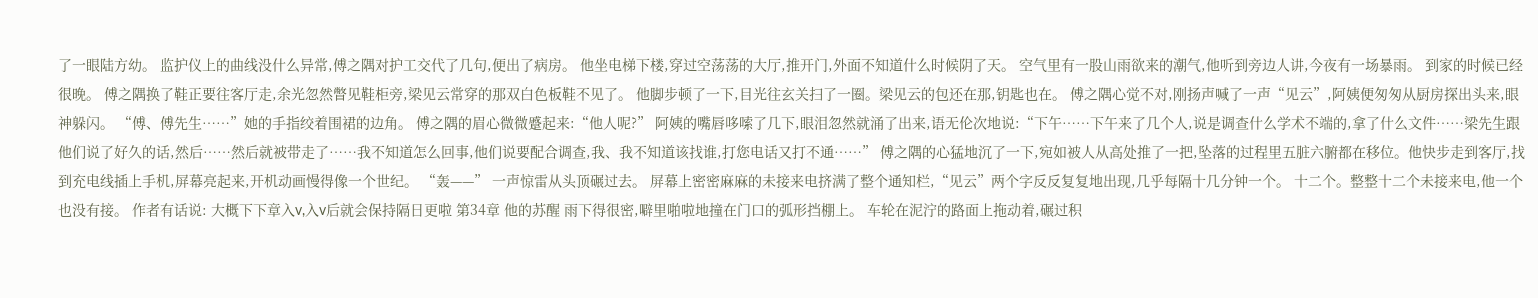了一眼陆方幼。 监护仪上的曲线没什么异常,傅之隅对护工交代了几句,便出了病房。 他坐电梯下楼,穿过空荡荡的大厅,推开门,外面不知道什么时候阴了天。 空气里有一股山雨欲来的潮气,他听到旁边人讲,今夜有一场暴雨。 到家的时候已经很晚。 傅之隅换了鞋正要往客厅走,余光忽然瞥见鞋柜旁,梁见云常穿的那双白色板鞋不见了。 他脚步顿了一下,目光往玄关扫了一圈。梁见云的包还在那,钥匙也在。 傅之隅心觉不对,刚扬声喊了一声“见云”,阿姨便匆匆从厨房探出头来,眼神躲闪。 “傅、傅先生……”她的手指绞着围裙的边角。 傅之隅的眉心微微蹙起来:“他人呢?” 阿姨的嘴唇哆嗦了几下,眼泪忽然就涌了出来,语无伦次地说:“下午……下午来了几个人,说是调查什么学术不端的,拿了什么文件……梁先生跟他们说了好久的话,然后……然后就被带走了……我不知道怎么回事,他们说要配合调查,我、我不知道该找谁,打您电话又打不通……” 傅之隅的心猛地沉了一下,宛如被人从高处推了一把,坠落的过程里五脏六腑都在移位。他快步走到客厅,找到充电线插上手机,屏幕亮起来,开机动画慢得像一个世纪。 “轰——” 一声惊雷从头顶碾过去。 屏幕上密密麻麻的未接来电挤满了整个通知栏,“见云”两个字反反复复地出现,几乎每隔十几分钟一个。 十二个。整整十二个未接来电,他一个也没有接。 作者有话说: 大概下下章入v,入v后就会保持隔日更啦 第34章 他的苏醒 雨下得很密,噼里啪啦地撞在门口的弧形挡棚上。 车轮在泥泞的路面上拖动着,碾过积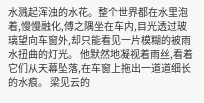水溅起浑浊的水花。整个世界都在水里泡着,慢慢融化,傅之隅坐在车内,目光透过玻璃望向车窗外,却只能看见一片模糊的被雨水扭曲的灯光。 他默然地凝视着雨丝,看着它们从天幕坠落,在车窗上拖出一道道细长的水痕。 梁见云的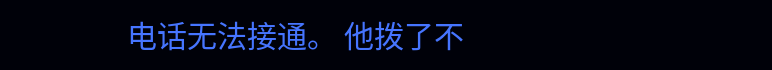电话无法接通。 他拨了不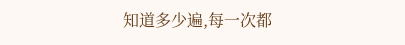知道多少遍,每一次都